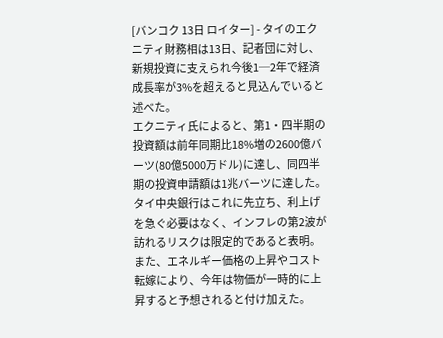[バンコク 13日 ロイター] - タイのエクニティ財務相は13日、記者団に対し、新規投資に支えられ今後1─2年で経済成長率が3%を超えると見込んでいると述べた。
エクニティ氏によると、第1・四半期の投資額は前年同期比18%増の2600億バーツ(80億5000万ドル)に達し、同四半期の投資申請額は1兆バーツに達した。
タイ中央銀行はこれに先立ち、利上げを急ぐ必要はなく、インフレの第2波が訪れるリスクは限定的であると表明。また、エネルギー価格の上昇やコスト転嫁により、今年は物価が一時的に上昇すると予想されると付け加えた。